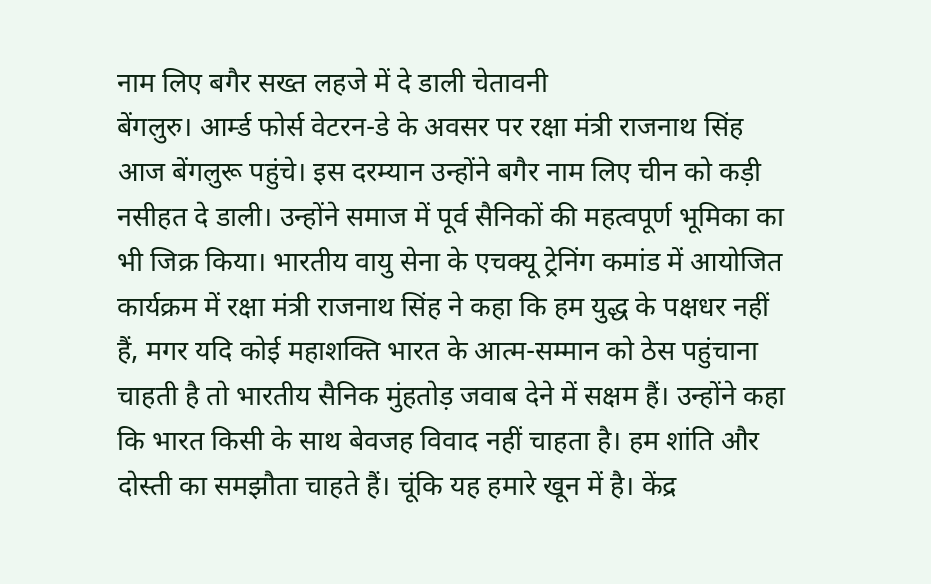नाम लिए बगैर सख्त लहजे में दे डाली चेतावनी
बेंगलुरु। आर्म्ड फोर्स वेटरन-डे के अवसर पर रक्षा मंत्री राजनाथ सिंह आज बेंगलुरू पहुंचे। इस दरम्यान उन्होंने बगैर नाम लिए चीन को कड़ी नसीहत दे डाली। उन्होंने समाज में पूर्व सैनिकों की महत्वपूर्ण भूमिका का भी जिक्र किया। भारतीय वायु सेना के एचक्यू ट्रेनिंग कमांड में आयोजित कार्यक्रम में रक्षा मंत्री राजनाथ सिंह ने कहा कि हम युद्ध के पक्षधर नहीं हैं, मगर यदि कोई महाशक्ति भारत के आत्म-सम्मान को ठेस पहुंचाना चाहती है तो भारतीय सैनिक मुंहतोड़ जवाब देने में सक्षम हैं। उन्होंने कहा कि भारत किसी के साथ बेवजह विवाद नहीं चाहता है। हम शांति और दोस्ती का समझौता चाहते हैं। चूंकि यह हमारे खून में है। केंद्र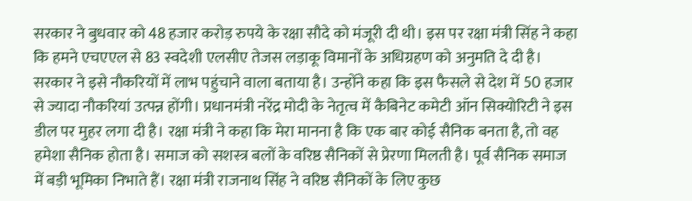सरकार ने बुधवार को 48 हजार करोड़ रुपये के रक्षा सौदे को मंजूरी दी थी। इस पर रक्षा मंत्री सिंह ने कहा कि हमने एचएएल से 83 स्वदेशी एलसीए तेजस लड़ाकू विमानों के अधिग्रहण को अनुमति दे दी है। सरकार ने इसे नौकरियों में लाभ पहुंचाने वाला बताया है। उन्होंने कहा कि इस फैसले से देश में 50 हजार से ज्यादा नौकरियां उत्पन्न होंगी। प्रधानमंत्री नरेंद्र मोदी के नेतृत्व में कैबिनेट कमेटी ऑन सिक्योरिटी ने इस डील पर मुहर लगा दी है। रक्षा मंत्री ने कहा कि मेरा मानना है कि एक बार कोई सैनिक बनता है, तो वह हमेशा सैनिक होता है। समाज को सशस्त्र बलों के वरिष्ठ सैनिकों से प्रेरणा मिलती है। पूर्व सैनिक समाज में बड़ी भूमिका निभाते हैं। रक्षा मंत्री राजनाथ सिंह ने वरिष्ठ सैनिकों के लिए कुछ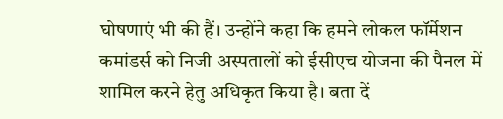घोषणाएं भी की हैं। उन्होंने कहा कि हमने लोकल फॉर्मेशन कमांडर्स को निजी अस्पतालों को ईसीएच योजना की पैनल में शामिल करने हेतु अधिकृत किया है। बता दें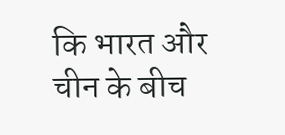कि भारत और चीन के बीच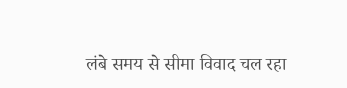लंबे समय से सीमा विवाद चल रहा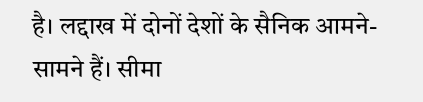है। लद्दाख में दोनों देशों के सैनिक आमने-सामने हैं। सीमा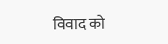विवाद को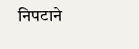निपटाने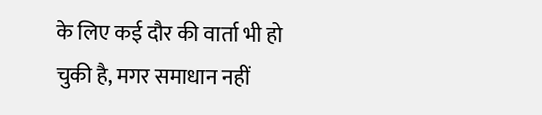के लिए कई दौर की वार्ता भी हो चुकी है, मगर समाधान नहीं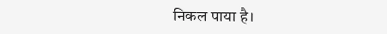निकल पाया है।